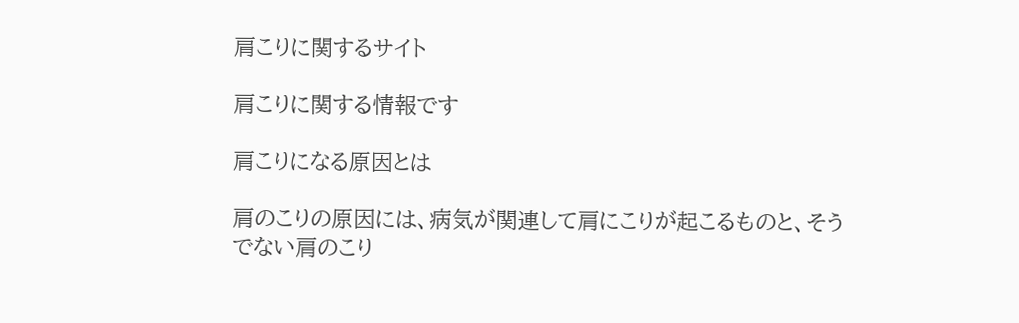肩こりに関するサイト

肩こりに関する情報です

肩こりになる原因とは

肩のこりの原因には、病気が関連して肩にこりが起こるものと、そうでない肩のこり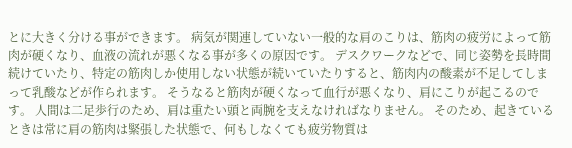とに大きく分ける事ができます。 病気が関連していない一般的な肩のこりは、筋肉の疲労によって筋肉が硬くなり、血液の流れが悪くなる事が多くの原因です。 デスクワークなどで、同じ姿勢を長時間続けていたり、特定の筋肉しか使用しない状態が続いていたりすると、筋肉内の酸素が不足してしまって乳酸などが作られます。 そうなると筋肉が硬くなって血行が悪くなり、肩にこりが起こるのです。 人間は二足歩行のため、肩は重たい頭と両腕を支えなければなりません。 そのため、起きているときは常に肩の筋肉は緊張した状態で、何もしなくても疲労物質は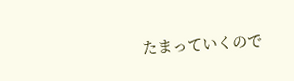たまっていくので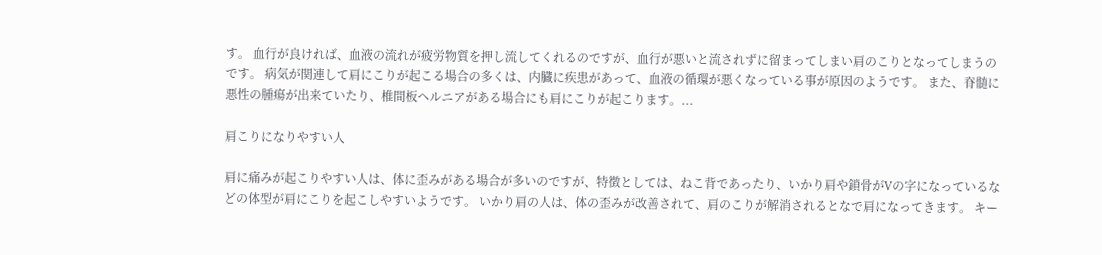す。 血行が良ければ、血液の流れが疲労物質を押し流してくれるのですが、血行が悪いと流されずに留まってしまい肩のこりとなってしまうのです。 病気が関連して肩にこりが起こる場合の多くは、内臓に疾患があって、血液の循環が悪くなっている事が原因のようです。 また、脊髄に悪性の腫瘍が出来ていたり、椎間板ヘルニアがある場合にも肩にこりが起こります。...

肩こりになりやすい人

肩に痛みが起こりやすい人は、体に歪みがある場合が多いのですが、特徴としては、ねこ背であったり、いかり肩や鎖骨がVの字になっているなどの体型が肩にこりを起こしやすいようです。 いかり肩の人は、体の歪みが改善されて、肩のこりが解消されるとなで肩になってきます。 キー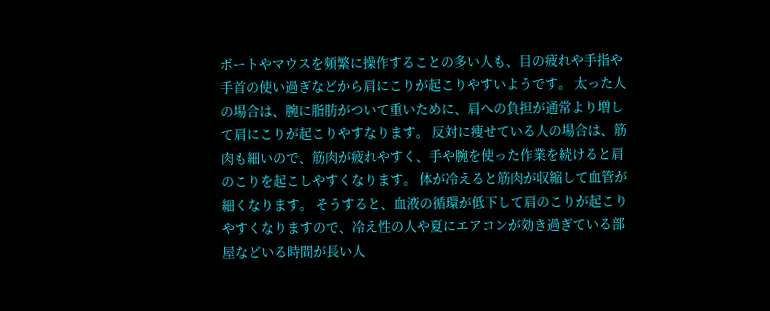ボートやマウスを頻繁に操作することの多い人も、目の疲れや手指や手首の使い過ぎなどから肩にこりが起こりやすいようです。 太った人の場合は、腕に脂肪がついて重いために、肩への負担が通常より増して肩にこりが起こりやすなります。 反対に痩せている人の場合は、筋肉も細いので、筋肉が疲れやすく、手や腕を使った作業を続けると肩のこりを起こしやすくなります。 体が冷えると筋肉が収縮して血管が細くなります。 そうすると、血液の循環が低下して肩のこりが起こりやすくなりますので、冷え性の人や夏にエアコンが効き過ぎている部屋などいる時間が長い人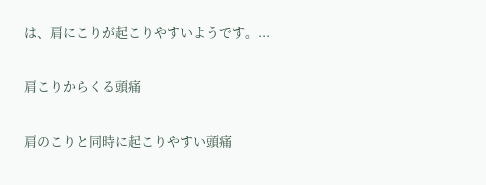は、肩にこりが起こりやすいようです。...

肩こりからくる頭痛

肩のこりと同時に起こりやすい頭痛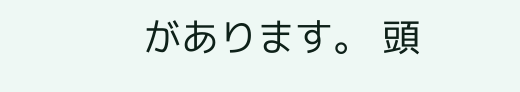があります。 頭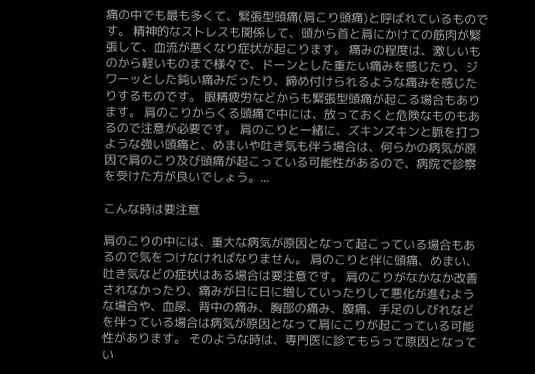痛の中でも最も多くて、緊張型頭痛(肩こり頭痛)と呼ばれているものです。 精神的なストレスも関係して、頭から首と肩にかけての筋肉が緊張して、血流が悪くなり症状が起こります。 痛みの程度は、激しいものから軽いものまで様々で、ドーンとした重たい痛みを感じたり、ジワーッとした鈍い痛みだったり、締め付けられるような痛みを感じたりするものです。 眼精疲労などからも緊張型頭痛が起こる場合もあります。 肩のこりからくる頭痛で中には、放っておくと危険なものもあるので注意が必要です。 肩のこりと一緒に、ズキンズキンと脈を打つような強い頭痛と、めまいや吐き気も伴う場合は、何らかの病気が原因で肩のこり及び頭痛が起こっている可能性があるので、病院で診察を受けた方が良いでしょう。...

こんな時は要注意

肩のこりの中には、重大な病気が原因となって起こっている場合もあるので気をつけなければなりません。 肩のこりと伴に頭痛、めまい、吐き気などの症状はある場合は要注意です。 肩のこりがなかなか改善されなかったり、痛みが日に日に増していったりして悪化が進むような場合や、血尿、背中の痛み、胸部の痛み、腹痛、手足のしびれなどを伴っている場合は病気が原因となって肩にこりが起こっている可能性があります。 そのような時は、専門医に診てもらって原因となってい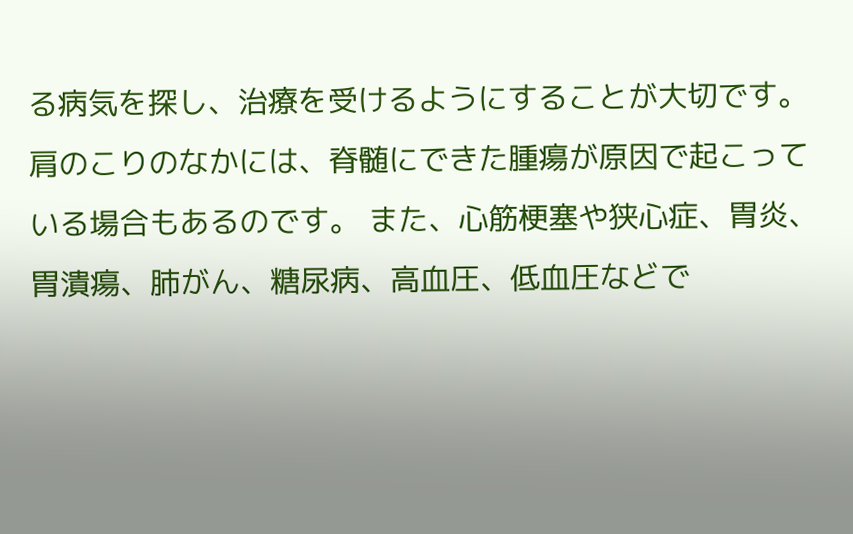る病気を探し、治療を受けるようにすることが大切です。 肩のこりのなかには、脊髄にできた腫瘍が原因で起こっている場合もあるのです。 また、心筋梗塞や狭心症、胃炎、胃潰瘍、肺がん、糖尿病、高血圧、低血圧などで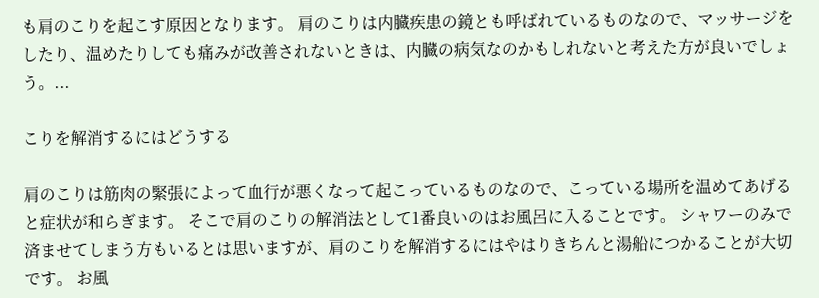も肩のこりを起こす原因となります。 肩のこりは内臓疾患の鏡とも呼ばれているものなので、マッサージをしたり、温めたりしても痛みが改善されないときは、内臓の病気なのかもしれないと考えた方が良いでしょう。...

こりを解消するにはどうする

肩のこりは筋肉の緊張によって血行が悪くなって起こっているものなので、こっている場所を温めてあげると症状が和らぎます。 そこで肩のこりの解消法として1番良いのはお風呂に入ることです。 シャワーのみで済ませてしまう方もいるとは思いますが、肩のこりを解消するにはやはりきちんと湯船につかることが大切です。 お風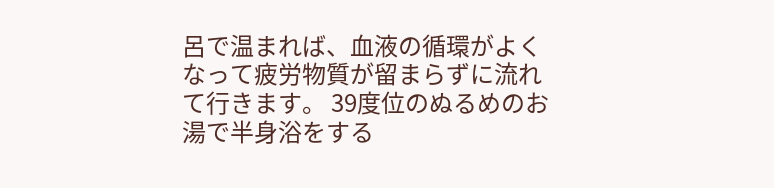呂で温まれば、血液の循環がよくなって疲労物質が留まらずに流れて行きます。 39度位のぬるめのお湯で半身浴をする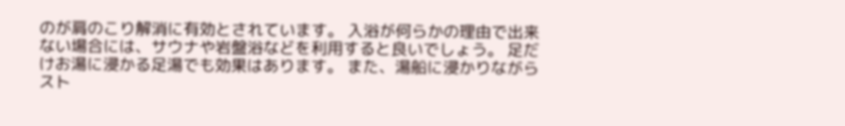のが肩のこり解消に有効とされています。 入浴が何らかの理由で出来ない場合には、サウナや岩盤浴などを利用すると良いでしょう。 足だけお湯に浸かる足湯でも効果はあります。 また、湯船に浸かりながらスト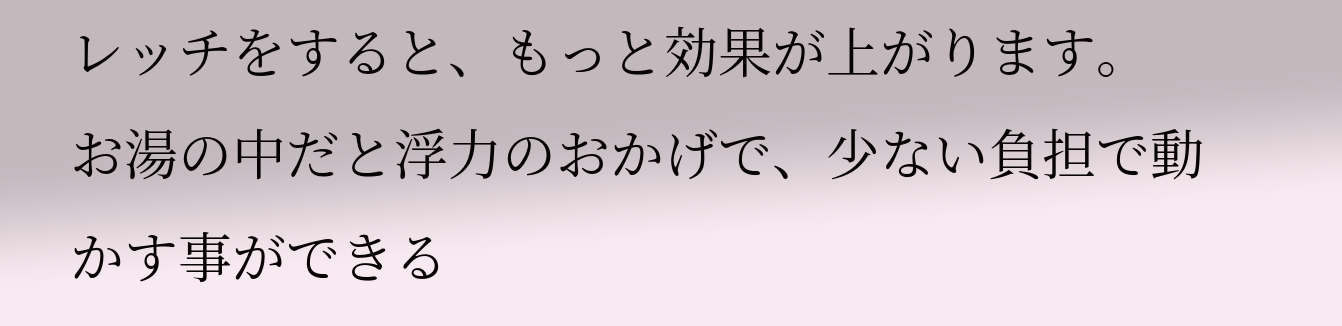レッチをすると、もっと効果が上がります。 お湯の中だと浮力のおかげで、少ない負担で動かす事ができる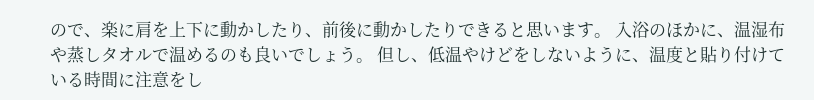ので、楽に肩を上下に動かしたり、前後に動かしたりできると思います。 入浴のほかに、温湿布や蒸しタオルで温めるのも良いでしょう。 但し、低温やけどをしないように、温度と貼り付けている時間に注意をし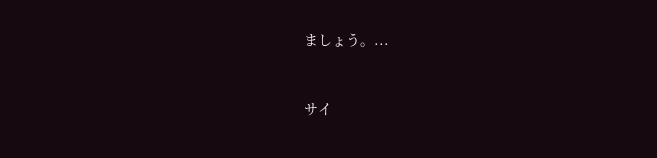ましょう。...



サイ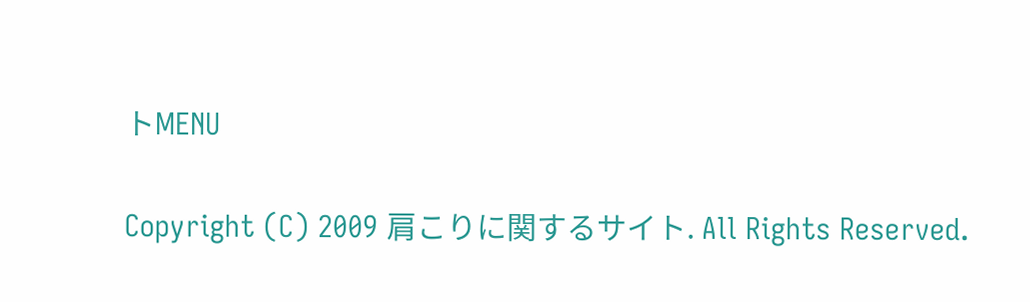トMENU

Copyright (C) 2009 肩こりに関するサイト. All Rights Reserved.